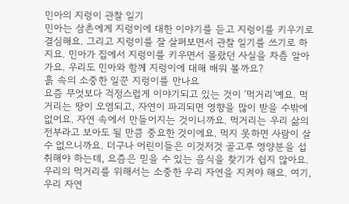민아의 지렁이 관찰 일기
민아는 삼촌에게 지렁이에 대한 이야기를 듣고 지렁이를 키우기로 결심해요. 그리고 지렁이를 잘 살펴보면서 관찰 일기를 쓰기로 하지요. 민아가 집에서 지렁이를 키우면서 몰랐던 사실을 차츰 알아가요. 우리도 민아와 함께 지렁이에 대해 배워 볼까요?
흙 속의 소중한 일꾼 지렁이를 만나요
요즘 무엇보다 걱정스럽게 이야기되고 있는 것이 ‘먹거리’예요. 먹거리는 땅이 오염되고, 자연이 파괴되면 영향을 많이 받을 수밖에 없어요. 자연 속에서 만들어지는 것이니까요. 먹거리는 우리 삶의 전부라고 보아도 될 만큼 중요한 것이에요. 먹지 못하면 사람이 살 수 없으니까요. 더구나 어린이들은 이것저것 골고루 영양분을 섭취해야 하는데, 요즘은 믿을 수 있는 음식을 찾기가 쉽지 않아요.
우리의 먹거리를 위해서는 소중한 우리 자연을 지켜야 해요. 여기, 우리 자연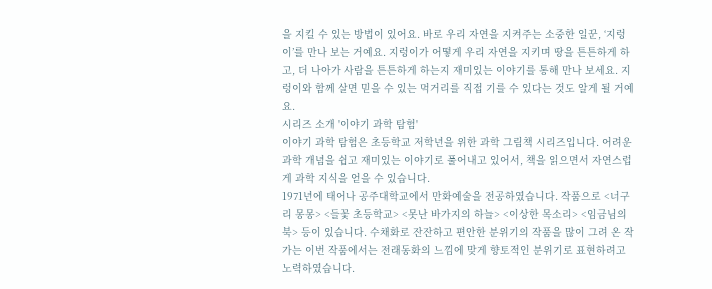을 지킬 수 있는 방법이 있어요. 바로 우리 자연을 지켜주는 소중한 일꾼, ‘지렁이’를 만나 보는 거예요. 지렁이가 어떻게 우리 자연을 지키며 땅을 튼튼하게 하고, 더 나아가 사람을 튼튼하게 하는지 재미있는 이야기를 통해 만나 보세요. 지렁이와 함께 살면 믿을 수 있는 먹거리를 직접 기를 수 있다는 것도 알게 될 거예요.
시리즈 소개 '이야기 과학 탐험'
이야기 과학 탐험은 초등학교 저학년을 위한 과학 그림책 시리즈입니다. 어려운 과학 개념을 쉽고 재미있는 이야기로 풀어내고 있어서, 책을 읽으면서 자연스럽게 과학 지식을 얻을 수 있습니다.
1971년에 태어나 공주대학교에서 만화예술을 전공하였습니다. 작품으로 <너구리 몽몽> <들꽃 초등학교> <못난 바가지의 하늘> <이상한 목소리> <임금님의 북> 등이 있습니다. 수채화로 잔잔하고 편안한 분위기의 작품을 많이 그려 온 작가는 이번 작품에서는 전래동화의 느낌에 맞게 향토적인 분위기로 표현하려고 노력하였습니다.